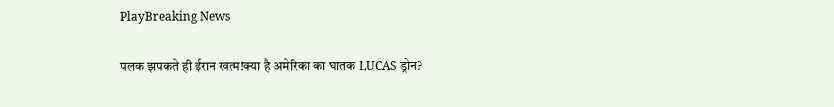PlayBreaking News

पलक झपकते ही ईरान खत्म!क्या है अमेरिका का घातक LUCAS ड्रोन?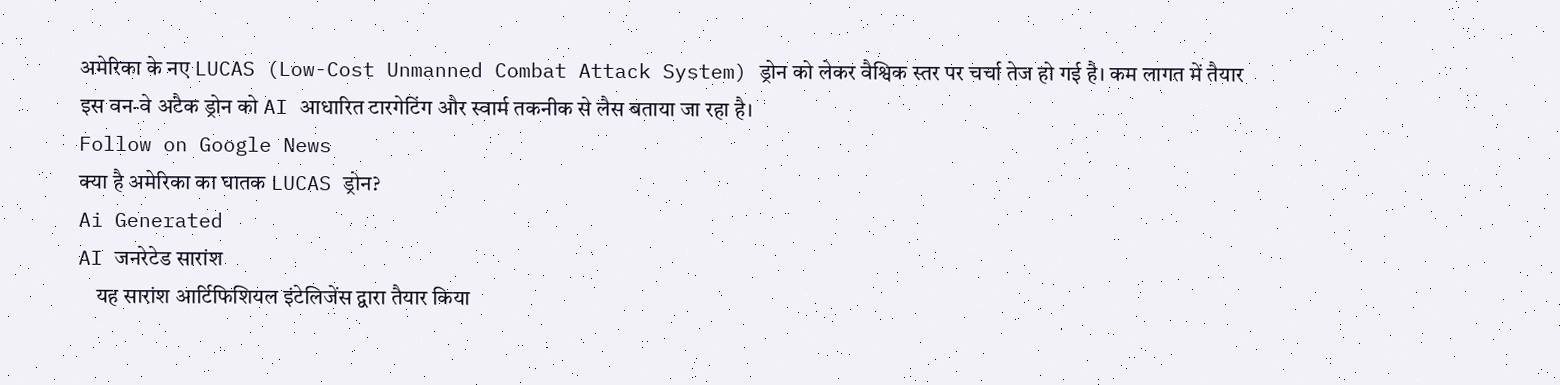अमेरिका के नए LUCAS (Low-Cost Unmanned Combat Attack System) ड्रोन को लेकर वैश्विक स्तर पर चर्चा तेज हो गई है। कम लागत में तैयार इस वन-वे अटैक ड्रोन को AI आधारित टारगेटिंग और स्वार्म तकनीक से लैस बताया जा रहा है।
Follow on Google News
क्या है अमेरिका का घातक LUCAS ड्रोन?
Ai Generated
AI जनरेटेड सारांश
    यह सारांश आर्टिफिशियल इंटेलिजेंस द्वारा तैयार किया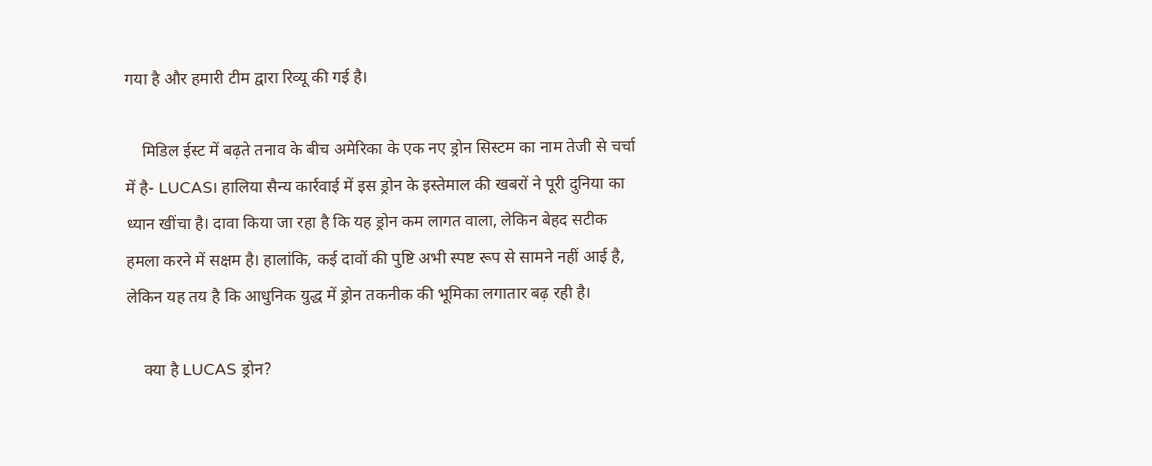गया है और हमारी टीम द्वारा रिव्यू की गई है।

    मिडिल ईस्ट में बढ़ते तनाव के बीच अमेरिका के एक नए ड्रोन सिस्टम का नाम तेजी से चर्चा में है- LUCAS। हालिया सैन्य कार्रवाई में इस ड्रोन के इस्तेमाल की खबरों ने पूरी दुनिया का ध्यान खींचा है। दावा किया जा रहा है कि यह ड्रोन कम लागत वाला, लेकिन बेहद सटीक हमला करने में सक्षम है। हालांकि, कई दावों की पुष्टि अभी स्पष्ट रूप से सामने नहीं आई है, लेकिन यह तय है कि आधुनिक युद्ध में ड्रोन तकनीक की भूमिका लगातार बढ़ रही है।

    क्या है LUCAS ड्रोन?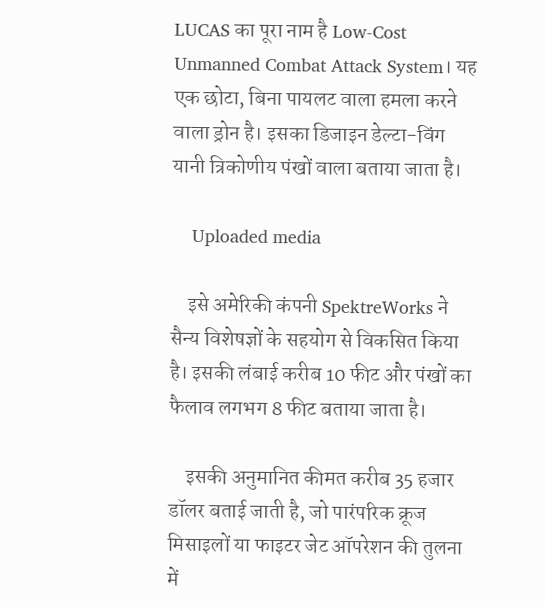LUCAS का पूरा नाम है Low-Cost Unmanned Combat Attack System। यह एक छोटा, बिना पायलट वाला हमला करने वाला ड्रोन है। इसका डिजाइन डेल्टा-विंग यानी त्रिकोणीय पंखों वाला बताया जाता है।

    Uploaded media

    इसे अमेरिकी कंपनी SpektreWorks ने सैन्य विशेषज्ञों के सहयोग से विकसित किया है। इसकी लंबाई करीब 10 फीट और पंखों का फैलाव लगभग 8 फीट बताया जाता है।

    इसकी अनुमानित कीमत करीब 35 हजार डॉलर बताई जाती है, जो पारंपरिक क्रूज मिसाइलों या फाइटर जेट ऑपरेशन की तुलना में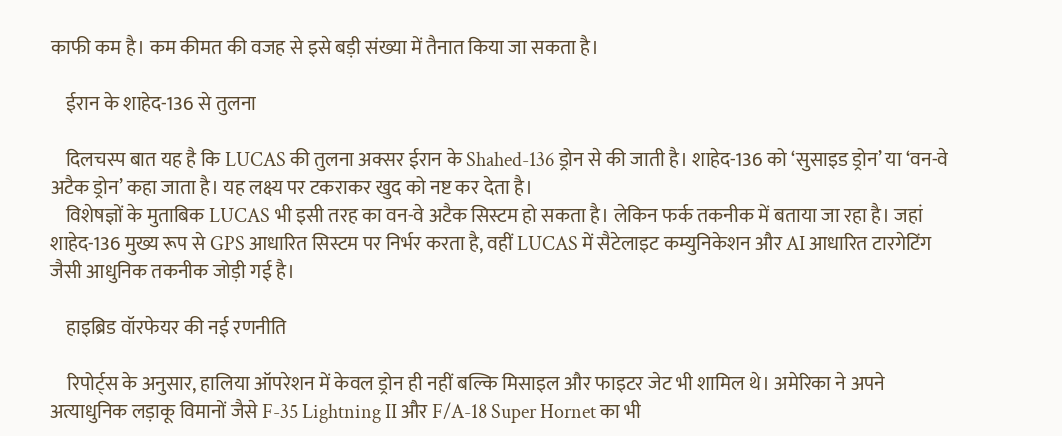काफी कम है। कम कीमत की वजह से इसे बड़ी संख्या में तैनात किया जा सकता है।

    ईरान के शाहेद-136 से तुलना

    दिलचस्प बात यह है कि LUCAS की तुलना अक्सर ईरान के Shahed-136 ड्रोन से की जाती है। शाहेद-136 को ‘सुसाइड ड्रोन’ या ‘वन-वे अटैक ड्रोन’ कहा जाता है। यह लक्ष्य पर टकराकर खुद को नष्ट कर देता है।
    विशेषज्ञों के मुताबिक LUCAS भी इसी तरह का वन-वे अटैक सिस्टम हो सकता है। लेकिन फर्क तकनीक में बताया जा रहा है। जहां शाहेद-136 मुख्य रूप से GPS आधारित सिस्टम पर निर्भर करता है, वहीं LUCAS में सैटेलाइट कम्युनिकेशन और AI आधारित टारगेटिंग जैसी आधुनिक तकनीक जोड़ी गई है।

    हाइब्रिड वॉरफेयर की नई रणनीति

    रिपोर्ट्स के अनुसार, हालिया ऑपरेशन में केवल ड्रोन ही नहीं बल्कि मिसाइल और फाइटर जेट भी शामिल थे। अमेरिका ने अपने अत्याधुनिक लड़ाकू विमानों जैसे F-35 Lightning II और F/A-18 Super Hornet का भी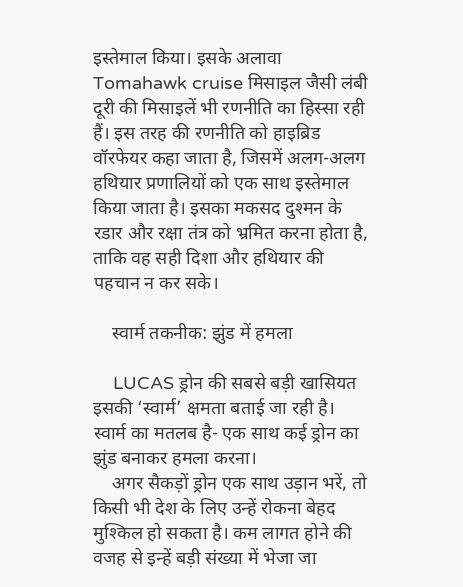इस्तेमाल किया। इसके अलावा Tomahawk cruise मिसाइल जैसी लंबी दूरी की मिसाइलें भी रणनीति का हिस्सा रही हैं। इस तरह की रणनीति को हाइब्रिड वॉरफेयर कहा जाता है, जिसमें अलग-अलग हथियार प्रणालियों को एक साथ इस्तेमाल किया जाता है। इसका मकसद दुश्मन के रडार और रक्षा तंत्र को भ्रमित करना होता है, ताकि वह सही दिशा और हथियार की पहचान न कर सके।

    स्वार्म तकनीक: झुंड में हमला

    LUCAS ड्रोन की सबसे बड़ी खासियत इसकी ‘स्वार्म’ क्षमता बताई जा रही है। स्वार्म का मतलब है- एक साथ कई ड्रोन का झुंड बनाकर हमला करना।
    अगर सैकड़ों ड्रोन एक साथ उड़ान भरें, तो किसी भी देश के लिए उन्हें रोकना बेहद मुश्किल हो सकता है। कम लागत होने की वजह से इन्हें बड़ी संख्या में भेजा जा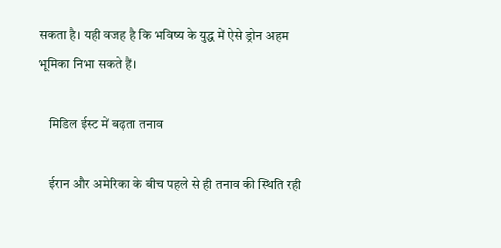सकता है। यही वजह है कि भविष्य के युद्ध में ऐसे ड्रोन अहम भूमिका निभा सकते हैं।

    मिडिल ईस्ट में बढ़ता तनाव

    ईरान और अमेरिका के बीच पहले से ही तनाव की स्थिति रही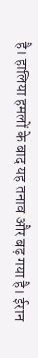है। हालिया हमलों के बाद यह तनाव और बढ़ गया है। ईरान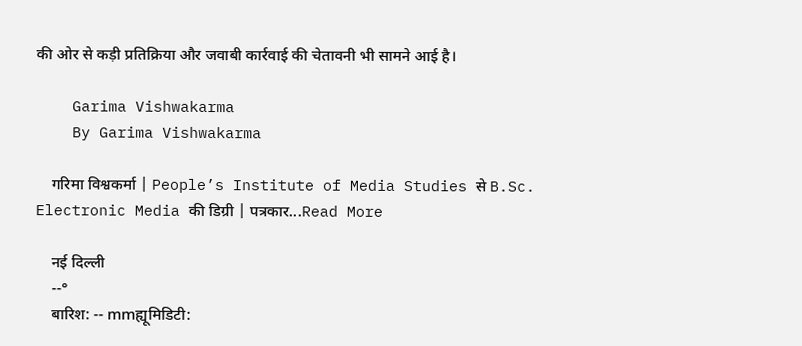की ओर से कड़ी प्रतिक्रिया और जवाबी कार्रवाई की चेतावनी भी सामने आई है।

    Garima Vishwakarma
    By Garima Vishwakarma

    गरिमा विश्वकर्मा | People’s Institute of Media Studies से B.Sc. Electronic Media की डिग्री | पत्रकार...Read More

    नई दिल्ली
    --°
    बारिश: -- mmह्यूमिडिटी: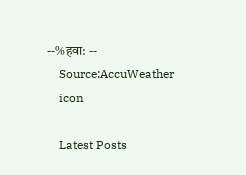--%हवा: --
    Source:AccuWeather
    icon

    Latest Posts